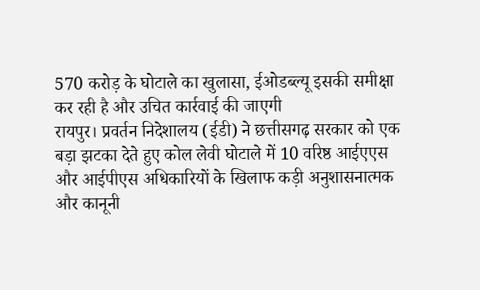570 करोड़ के घोटाले का खुलासा, ईओडब्ल्यू इसकी समीक्षा कर रही है और उचित कार्रवाई की जाएगी
रायपुर। प्रवर्तन निदेशालय (ईडी) ने छत्तीसगढ़ सरकार को एक बड़ा झटका देते हुए कोल लेवी घोटाले में 10 वरिष्ठ आईएएस और आईपीएस अधिकारियों के खिलाफ कड़ी अनुशासनात्मक और कानूनी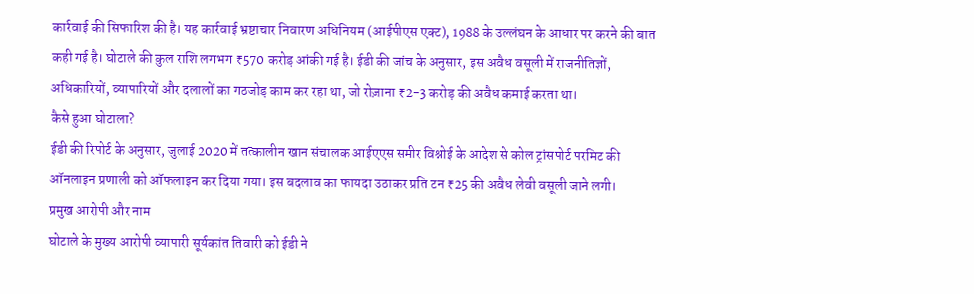कार्रवाई की सिफारिश की है। यह कार्रवाई भ्रष्टाचार निवारण अधिनियम (आईपीएस एक्ट), 1988 के उल्लंघन के आधार पर करने की बात कही गई है। घोटाले की कुल राशि लगभग ₹570 करोड़ आंकी गई है। ईडी की जांच के अनुसार, इस अवैध वसूली में राजनीतिज्ञों, अधिकारियों, व्यापारियों और दलालों का गठजोड़ काम कर रहा था, जो रोज़ाना ₹2-3 करोड़ की अवैध कमाई करता था।
कैसे हुआ घोटाला?
ईडी की रिपोर्ट के अनुसार, जुलाई 2020 में तत्कालीन खान संचालक आईएएस समीर विश्नोई के आदेश से कोल ट्रांसपोर्ट परमिट की ऑनलाइन प्रणाली को ऑफलाइन कर दिया गया। इस बदलाव का फायदा उठाकर प्रति टन ₹25 की अवैध लेवी वसूली जाने लगी।
प्रमुख आरोपी और नाम
घोटाले के मुख्य आरोपी व्यापारी सूर्यकांत तिवारी को ईडी ने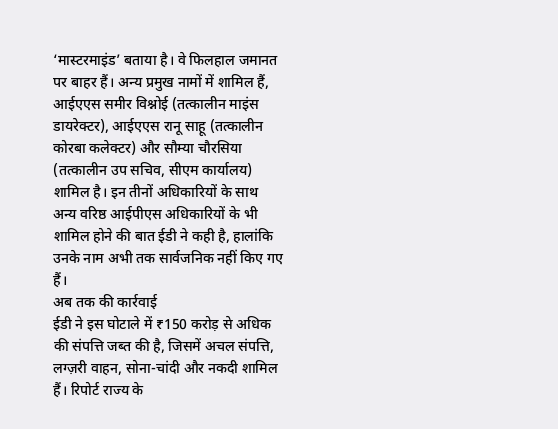‘मास्टरमाइंड’ बताया है। वे फिलहाल जमानत पर बाहर हैं। अन्य प्रमुख नामों में शामिल हैं, आईएएस समीर विश्नोई (तत्कालीन माइंस डायरेक्टर), आईएएस रानू साहू (तत्कालीन कोरबा कलेक्टर) और सौम्या चौरसिया (तत्कालीन उप सचिव, सीएम कार्यालय) शामिल है। इन तीनों अधिकारियों के साथ अन्य वरिष्ठ आईपीएस अधिकारियों के भी शामिल होने की बात ईडी ने कही है, हालांकि उनके नाम अभी तक सार्वजनिक नहीं किए गए हैं।
अब तक की कार्रवाई
ईडी ने इस घोटाले में ₹150 करोड़ से अधिक की संपत्ति जब्त की है, जिसमें अचल संपत्ति, लग्ज़री वाहन, सोना-चांदी और नकदी शामिल हैं। रिपोर्ट राज्य के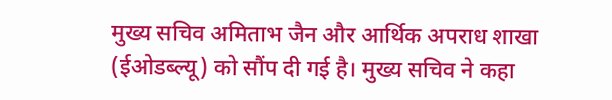मुख्य सचिव अमिताभ जैन और आर्थिक अपराध शाखा (ईओडब्ल्यू) को सौंप दी गई है। मुख्य सचिव ने कहा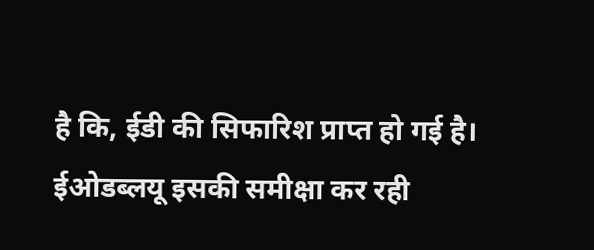है कि, ईडी की सिफारिश प्राप्त हो गई है। ईओडब्लयू इसकी समीक्षा कर रही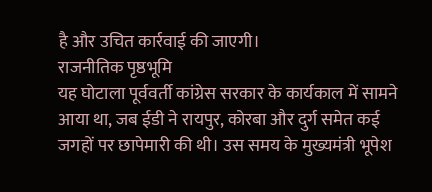है और उचित कार्रवाई की जाएगी।
राजनीतिक पृष्ठभूमि
यह घोटाला पूर्ववर्ती कांग्रेस सरकार के कार्यकाल में सामने आया था, जब ईडी ने रायपुर, कोरबा और दुर्ग समेत कई जगहों पर छापेमारी की थी। उस समय के मुख्यमंत्री भूपेश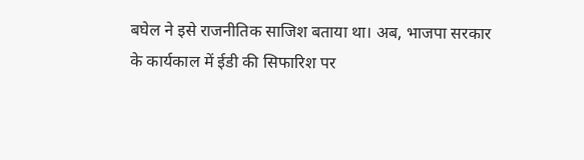बघेल ने इसे राजनीतिक साजिश बताया था। अब, भाजपा सरकार के कार्यकाल में ईडी की सिफारिश पर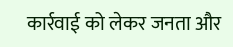कार्रवाई को लेकर जनता और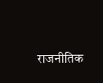राजनीतिक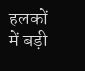हलकों में बड़ी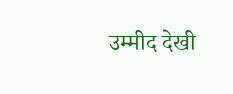उम्मीद देखी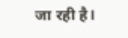जा रही है।